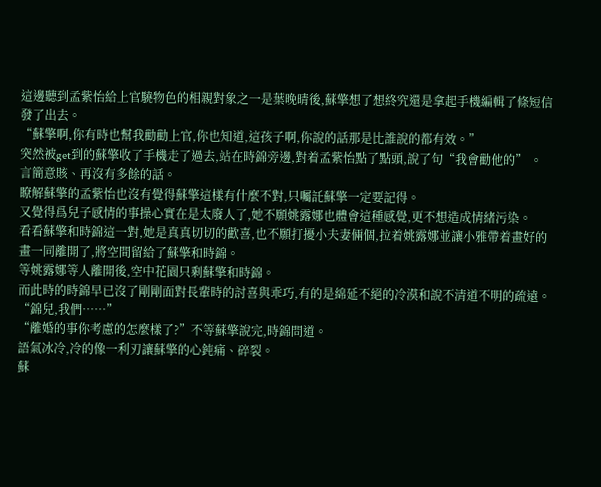這邊聽到孟紫怡給上官驍物色的相親對象之一是葉晚晴後,蘇擎想了想終究還是拿起手機編輯了條短信發了出去。
“蘇擎啊,你有時也幫我勸勸上官,你也知道,這孩子啊,你說的話那是比誰說的都有效。”
突然被get到的蘇擎收了手機走了過去,站在時錦旁邊,對着孟紫怡點了點頭,說了句“我會勸他的” 。
言簡意賅、再沒有多餘的話。
瞭解蘇擎的孟紫怡也沒有覺得蘇擎這樣有什麼不對,只囑託蘇擎一定要記得。
又覺得爲兒子感情的事操心實在是太廢人了,她不願姚露娜也體會這種感覺,更不想造成情緒污染。
看看蘇擎和時錦這一對,她是真真切切的歡喜,也不願打擾小夫妻倆個,拉着姚露娜並讓小雅帶着畫好的畫一同離開了,將空間留給了蘇擎和時錦。
等姚露娜等人離開後,空中花園只剩蘇擎和時錦。
而此時的時錦早已沒了剛剛面對長輩時的討喜與乖巧,有的是綿延不絕的冷漠和說不清道不明的疏遠。
“錦兒,我們……”
“離婚的事你考慮的怎麼樣了?”不等蘇擎說完,時錦問道。
語氣冰冷,冷的像一利刃讓蘇擎的心鈍痛、碎裂。
蘇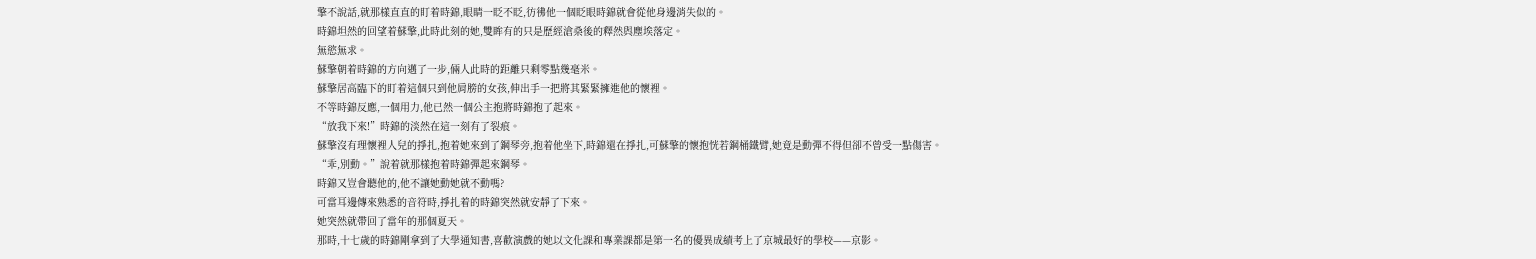擎不說話,就那樣直直的盯着時錦,眼睛一眨不眨,彷彿他一個眨眼時錦就會從他身邊消失似的。
時錦坦然的回望着蘇擎,此時此刻的她,雙眸有的只是歷經滄桑後的釋然與塵埃落定。
無慾無求。
蘇擎朝着時錦的方向邁了一步,倆人此時的距離只剩零點幾毫米。
蘇擎居高臨下的盯着這個只到他肩膀的女孩,伸出手一把將其緊緊擁進他的懷裡。
不等時錦反應,一個用力,他已然一個公主抱將時錦抱了起來。
“放我下來!”時錦的淡然在這一刻有了裂痕。
蘇擎沒有理懷裡人兒的掙扎,抱着她來到了鋼琴旁,抱着他坐下,時錦還在掙扎,可蘇擎的懷抱恍若鋼桶鐵臂,她竟是動彈不得但卻不曾受一點傷害。
“乖,別動。”說着就那樣抱着時錦彈起來鋼琴。
時錦又豈會聽他的,他不讓她動她就不動嗎?
可當耳邊傳來熟悉的音符時,掙扎着的時錦突然就安靜了下來。
她突然就帶回了當年的那個夏天。
那時,十七歲的時錦剛拿到了大學通知書,喜歡演戲的她以文化課和專業課都是第一名的優異成績考上了京城最好的學校——京影。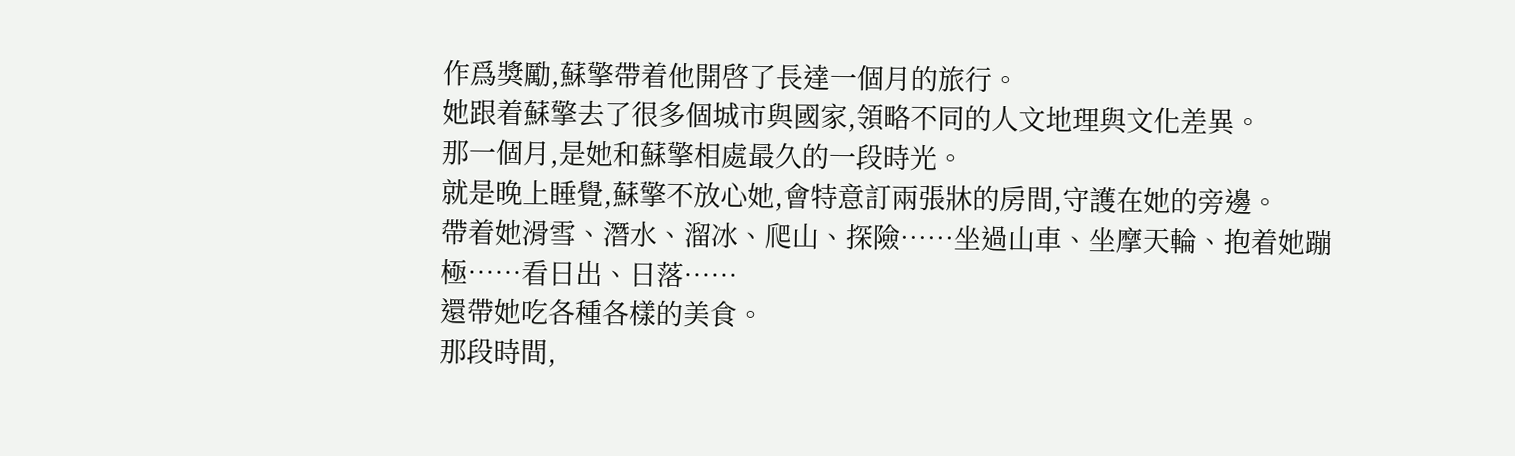作爲獎勵,蘇擎帶着他開啓了長達一個月的旅行。
她跟着蘇擎去了很多個城市與國家,領略不同的人文地理與文化差異。
那一個月,是她和蘇擎相處最久的一段時光。
就是晚上睡覺,蘇擎不放心她,會特意訂兩張牀的房間,守護在她的旁邊。
帶着她滑雪、潛水、溜冰、爬山、探險……坐過山車、坐摩天輪、抱着她蹦極……看日出、日落……
還帶她吃各種各樣的美食。
那段時間,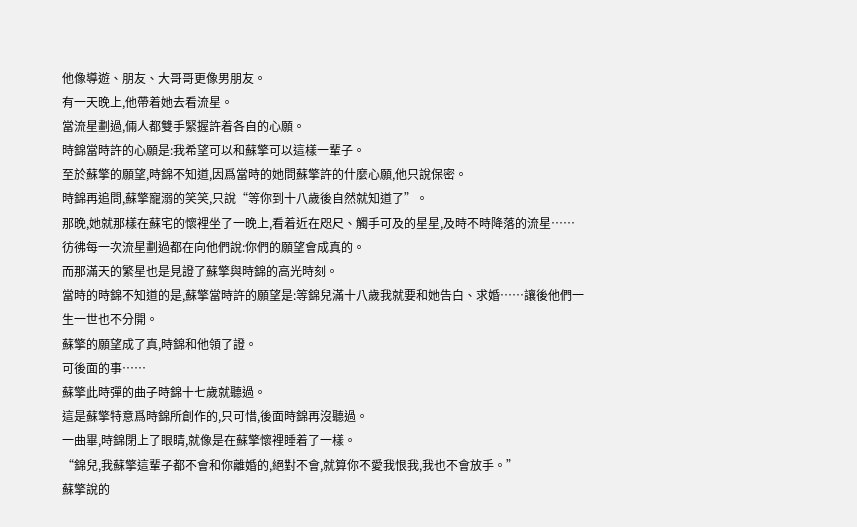他像導遊、朋友、大哥哥更像男朋友。
有一天晚上,他帶着她去看流星。
當流星劃過,倆人都雙手緊握許着各自的心願。
時錦當時許的心願是:我希望可以和蘇擎可以這樣一輩子。
至於蘇擎的願望,時錦不知道,因爲當時的她問蘇擎許的什麼心願,他只說保密。
時錦再追問,蘇擎寵溺的笑笑,只說“等你到十八歲後自然就知道了”。
那晚,她就那樣在蘇宅的懷裡坐了一晚上,看着近在咫尺、觸手可及的星星,及時不時降落的流星……
彷彿每一次流星劃過都在向他們說:你們的願望會成真的。
而那滿天的繁星也是見證了蘇擎與時錦的高光時刻。
當時的時錦不知道的是,蘇擎當時許的願望是:等錦兒滿十八歲我就要和她告白、求婚……讓後他們一生一世也不分開。
蘇擎的願望成了真,時錦和他領了證。
可後面的事……
蘇擎此時彈的曲子時錦十七歲就聽過。
這是蘇擎特意爲時錦所創作的,只可惜,後面時錦再沒聽過。
一曲畢,時錦閉上了眼睛,就像是在蘇擎懷裡睡着了一樣。
“錦兒,我蘇擎這輩子都不會和你離婚的,絕對不會,就算你不愛我恨我,我也不會放手。”
蘇擎說的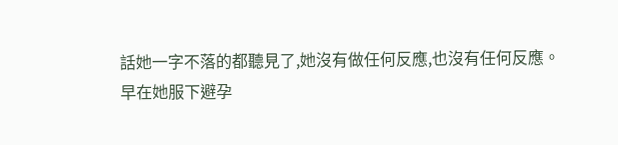話她一字不落的都聽見了,她沒有做任何反應,也沒有任何反應。
早在她服下避孕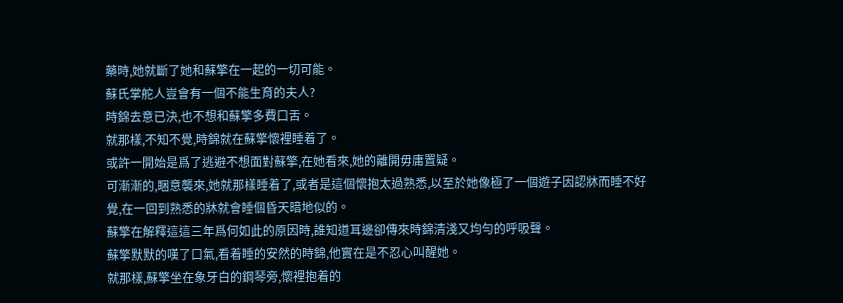藥時,她就斷了她和蘇擎在一起的一切可能。
蘇氏掌舵人豈會有一個不能生育的夫人?
時錦去意已決,也不想和蘇擎多費口舌。
就那樣,不知不覺,時錦就在蘇擎懷裡睡着了。
或許一開始是爲了逃避不想面對蘇擎,在她看來,她的離開毋庸置疑。
可漸漸的,睏意襲來,她就那樣睡着了,或者是這個懷抱太過熟悉,以至於她像極了一個遊子因認牀而睡不好覺,在一回到熟悉的牀就會睡個昏天暗地似的。
蘇擎在解釋這這三年爲何如此的原因時,誰知道耳邊卻傳來時錦清淺又均勻的呼吸聲。
蘇擎默默的嘆了口氣,看着睡的安然的時錦,他實在是不忍心叫醒她。
就那樣,蘇擎坐在象牙白的鋼琴旁,懷裡抱着的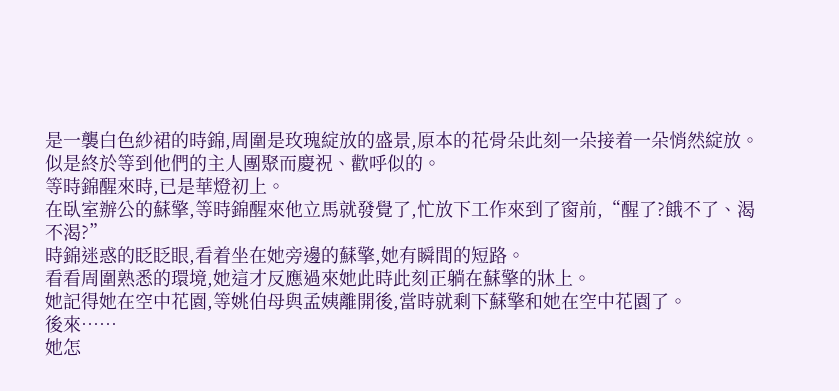是一襲白色紗裙的時錦,周圍是玫瑰綻放的盛景,原本的花骨朵此刻一朵接着一朵悄然綻放。
似是終於等到他們的主人團聚而慶祝、歡呼似的。
等時錦醒來時,已是華燈初上。
在臥室辦公的蘇擎,等時錦醒來他立馬就發覺了,忙放下工作來到了窗前,“醒了?餓不了、渴不渴?”
時錦迷惑的眨眨眼,看着坐在她旁邊的蘇擎,她有瞬間的短路。
看看周圍熟悉的環境,她這才反應過來她此時此刻正躺在蘇擎的牀上。
她記得她在空中花園,等姚伯母與孟姨離開後,當時就剩下蘇擎和她在空中花園了。
後來……
她怎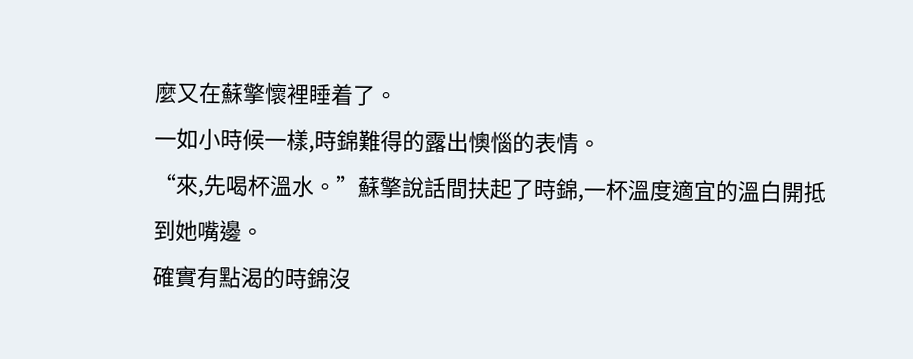麼又在蘇擎懷裡睡着了。
一如小時候一樣,時錦難得的露出懊惱的表情。
“來,先喝杯溫水。”蘇擎說話間扶起了時錦,一杯溫度適宜的溫白開抵到她嘴邊。
確實有點渴的時錦沒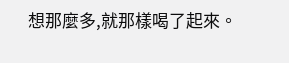想那麼多,就那樣喝了起來。